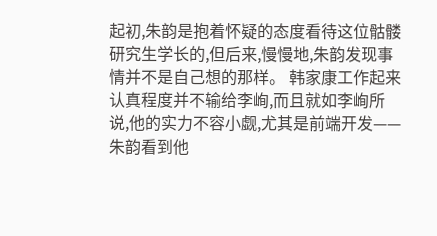起初,朱韵是抱着怀疑的态度看待这位骷髅研究生学长的,但后来,慢慢地,朱韵发现事情并不是自己想的那样。 韩家康工作起来认真程度并不输给李峋,而且就如李峋所说,他的实力不容小觑,尤其是前端开发——朱韵看到他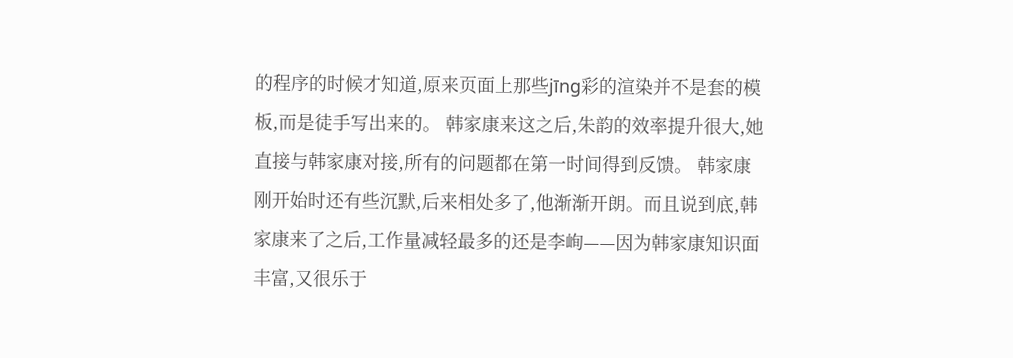的程序的时候才知道,原来页面上那些jīng彩的渲染并不是套的模板,而是徒手写出来的。 韩家康来这之后,朱韵的效率提升很大,她直接与韩家康对接,所有的问题都在第一时间得到反馈。 韩家康刚开始时还有些沉默,后来相处多了,他渐渐开朗。而且说到底,韩家康来了之后,工作量减轻最多的还是李峋——因为韩家康知识面丰富,又很乐于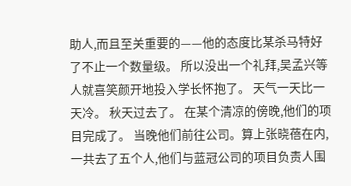助人,而且至关重要的——他的态度比某杀马特好了不止一个数量级。 所以没出一个礼拜,吴孟兴等人就喜笑颜开地投入学长怀抱了。 天气一天比一天冷。 秋天过去了。 在某个清凉的傍晚,他们的项目完成了。 当晚他们前往公司。算上张晓蓓在内,一共去了五个人,他们与蓝冠公司的项目负责人围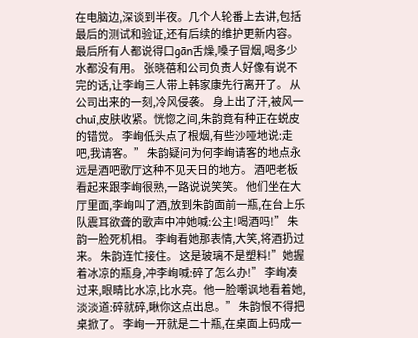在电脑边,深谈到半夜。几个人轮番上去讲,包括最后的测试和验证,还有后续的维护更新内容。 最后所有人都说得口gān舌燥,嗓子冒烟,喝多少水都没有用。 张晓蓓和公司负责人好像有说不完的话,让李峋三人带上韩家康先行离开了。 从公司出来的一刻,冷风侵袭。 身上出了汗,被风一chuī,皮肤收紧。恍惚之间,朱韵竟有种正在蜕皮的错觉。 李峋低头点了根烟,有些沙哑地说:走吧,我请客。” 朱韵疑问为何李峋请客的地点永远是酒吧歌厅这种不见天日的地方。 酒吧老板看起来跟李峋很熟,一路说说笑笑。 他们坐在大厅里面,李峋叫了酒,放到朱韵面前一瓶,在台上乐队震耳欲聋的歌声中冲她喊:公主!喝酒吗!” 朱韵一脸死机相。 李峋看她那表情,大笑,将酒扔过来。 朱韵连忙接住。 这是玻璃不是塑料!”她握着冰凉的瓶身,冲李峋喊:碎了怎么办!” 李峋凑过来,眼睛比水凉,比水亮。他一脸嘲讽地看着她,淡淡道:碎就碎,瞅你这点出息。” 朱韵恨不得把桌掀了。 李峋一开就是二十瓶,在桌面上码成一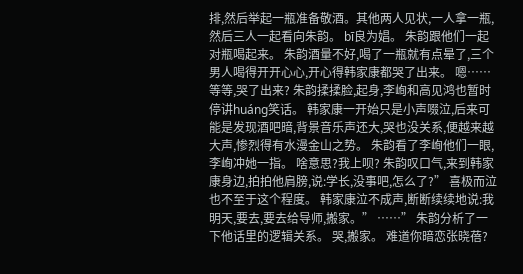排,然后举起一瓶准备敬酒。其他两人见状,一人拿一瓶,然后三人一起看向朱韵。 bī良为娼。 朱韵跟他们一起对瓶喝起来。 朱韵酒量不好,喝了一瓶就有点晕了,三个男人喝得开开心心,开心得韩家康都哭了出来。 嗯…… 等等,哭了出来? 朱韵揉揉脸,起身,李峋和高见鸿也暂时停讲huáng笑话。 韩家康一开始只是小声啜泣,后来可能是发现酒吧暗,背景音乐声还大,哭也没关系,便越来越大声,惨烈得有水漫金山之势。 朱韵看了李峋他们一眼,李峋冲她一指。 啥意思?我上呗? 朱韵叹口气,来到韩家康身边,拍拍他肩膀,说:学长,没事吧,怎么了?” 喜极而泣也不至于这个程度。 韩家康泣不成声,断断续续地说:我明天,要去,要去给导师,搬家。” ……” 朱韵分析了一下他话里的逻辑关系。 哭,搬家。 难道你暗恋张晓蓓?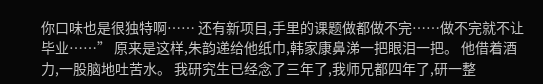你口味也是很独特啊…… 还有新项目,手里的课题做都做不完……做不完就不让毕业……” 原来是这样,朱韵递给他纸巾,韩家康鼻涕一把眼泪一把。 他借着酒力,一股脑地吐苦水。 我研究生已经念了三年了,我师兄都四年了,研一整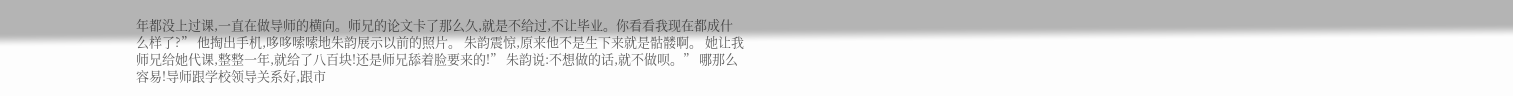年都没上过课,一直在做导师的横向。师兄的论文卡了那么久,就是不给过,不让毕业。你看看我现在都成什么样了?” 他掏出手机,哆哆嗦嗦地朱韵展示以前的照片。 朱韵震惊,原来他不是生下来就是骷髅啊。 她让我师兄给她代课,整整一年,就给了八百块!还是师兄舔着脸要来的!” 朱韵说:不想做的话,就不做呗。” 哪那么容易!导师跟学校领导关系好,跟市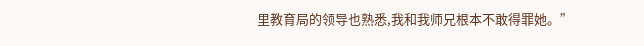里教育局的领导也熟悉,我和我师兄根本不敢得罪她。”